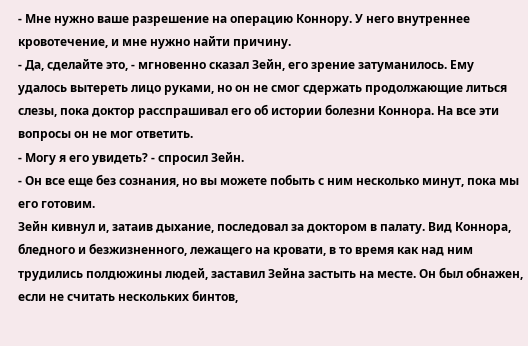- Мне нужно ваше разрешение на операцию Коннору. У него внутреннее кровотечение, и мне нужно найти причину.
- Да, сделайте это, - мгновенно сказал Зейн, его зрение затуманилось. Ему удалось вытереть лицо руками, но он не смог сдержать продолжающие литься слезы, пока доктор расспрашивал его об истории болезни Коннора. На все эти вопросы он не мог ответить.
- Могу я его увидеть? - спросил Зейн.
- Он все еще без сознания, но вы можете побыть с ним несколько минут, пока мы его готовим.
Зейн кивнул и, затаив дыхание, последовал за доктором в палату. Вид Коннора, бледного и безжизненного, лежащего на кровати, в то время как над ним трудились полдюжины людей, заставил Зейна застыть на месте. Он был обнажен, если не считать нескольких бинтов,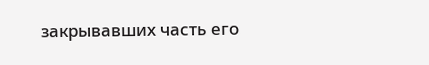закрывавших часть его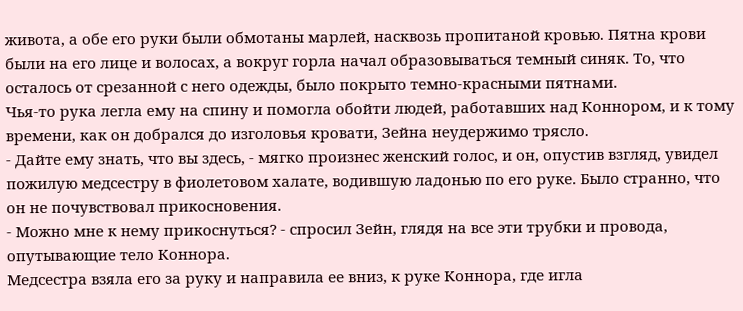живота, а обе его руки были обмотаны марлей, насквозь пропитаной кровью. Пятна крови были на его лице и волосах, а вокруг горла начал образовываться темный синяк. То, что осталось от срезанной с него одежды, было покрыто темно-красными пятнами.
Чья-то рука легла ему на спину и помогла обойти людей, работавших над Коннором, и к тому времени, как он добрался до изголовья кровати, Зейна неудержимо трясло.
- Дайте ему знать, что вы здесь, - мягко произнес женский голос, и он, опустив взгляд, увидел пожилую медсестру в фиолетовом халате, водившую ладонью по его руке. Было странно, что он не почувствовал прикосновения.
- Можно мне к нему прикоснуться? - спросил Зейн, глядя на все эти трубки и провода, опутывающие тело Коннора.
Медсестра взяла его за руку и направила ее вниз, к руке Коннора, где игла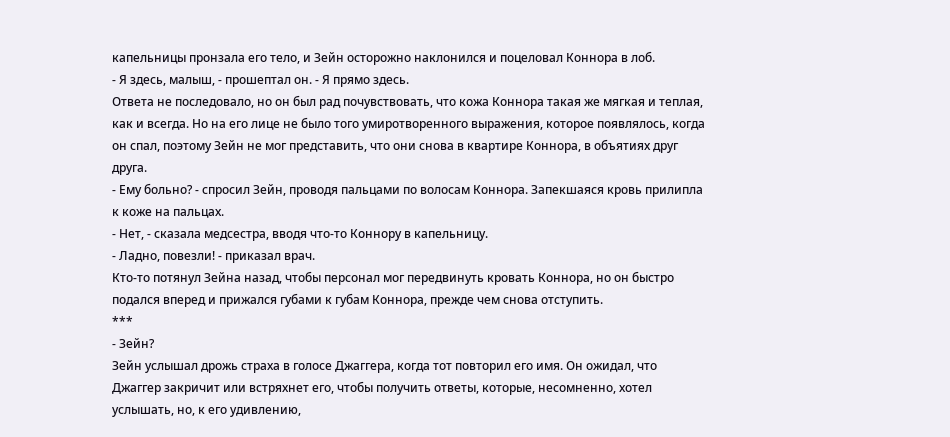капельницы пронзала его тело, и Зейн осторожно наклонился и поцеловал Коннора в лоб.
- Я здесь, малыш, - прошептал он. - Я прямо здесь.
Ответа не последовало, но он был рад почувствовать, что кожа Коннора такая же мягкая и теплая, как и всегда. Но на его лице не было того умиротворенного выражения, которое появлялось, когда он спал, поэтому Зейн не мог представить, что они снова в квартире Коннора, в объятиях друг друга.
- Ему больно? - спросил Зейн, проводя пальцами по волосам Коннора. Запекшаяся кровь прилипла к коже на пальцах.
- Нет, - сказала медсестра, вводя что-то Коннору в капельницу.
- Ладно, повезли! - приказал врач.
Кто-то потянул Зейна назад, чтобы персонал мог передвинуть кровать Коннора, но он быстро подался вперед и прижался губами к губам Коннора, прежде чем снова отступить.
***
- Зейн?
Зейн услышал дрожь страха в голосе Джаггера, когда тот повторил его имя. Он ожидал, что Джаггер закричит или встряхнет его, чтобы получить ответы, которые, несомненно, хотел услышать, но, к его удивлению,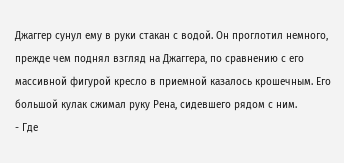Джаггер сунул ему в руки стакан с водой. Он проглотил немного, прежде чем поднял взгляд на Джаггера, по сравнению с его массивной фигурой кресло в приемной казалось крошечным. Его большой кулак сжимал руку Рена, сидевшего рядом с ним.
- Где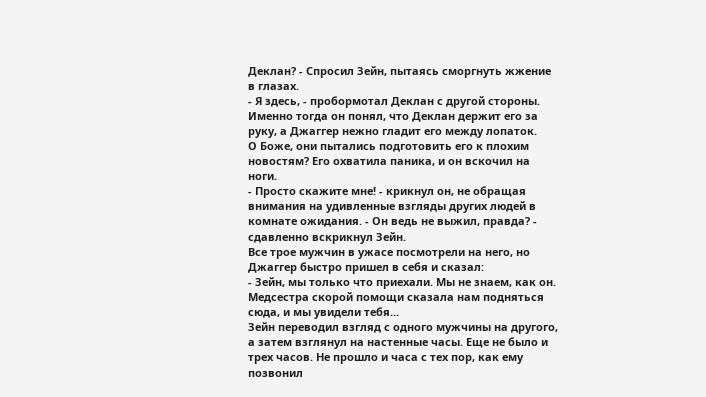Деклан? - Спросил Зейн, пытаясь сморгнуть жжение в глазах.
- Я здесь, - пробормотал Деклан с другой стороны.
Именно тогда он понял, что Деклан держит его за руку, а Джаггер нежно гладит его между лопаток.
О Боже, они пытались подготовить его к плохим новостям? Его охватила паника, и он вскочил на ноги.
- Просто скажите мне! - крикнул он, не обращая внимания на удивленные взгляды других людей в комнате ожидания. - Он ведь не выжил, правда? - сдавленно вскрикнул Зейн.
Все трое мужчин в ужасе посмотрели на него, но Джаггер быстро пришел в себя и сказал:
- Зейн, мы только что приехали. Мы не знаем, как он. Медсестра скорой помощи сказала нам подняться сюда, и мы увидели тебя...
Зейн переводил взгляд с одного мужчины на другого, а затем взглянул на настенные часы. Еще не было и трех часов. Не прошло и часа с тех пор, как ему позвонил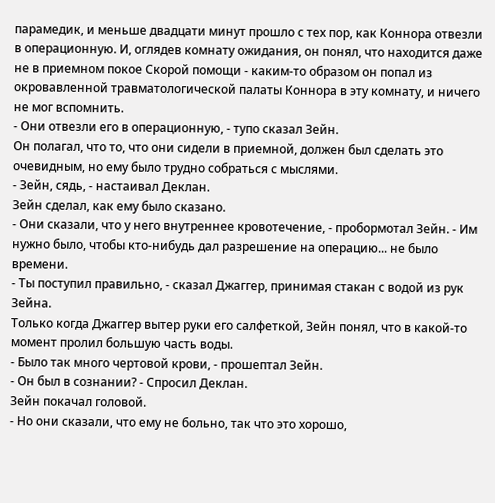парамедик, и меньше двадцати минут прошло с тех пор, как Коннора отвезли в операционную. И, оглядев комнату ожидания, он понял, что находится даже не в приемном покое Скорой помощи - каким-то образом он попал из окровавленной травматологической палаты Коннора в эту комнату, и ничего не мог вспомнить.
- Они отвезли его в операционную, - тупо сказал Зейн.
Он полагал, что то, что они сидели в приемной, должен был сделать это очевидным, но ему было трудно собраться с мыслями.
- Зейн, сядь, - настаивал Деклан.
Зейн сделал, как ему было сказано.
- Они сказали, что у него внутреннее кровотечение, - пробормотал Зейн. - Им нужно было, чтобы кто-нибудь дал разрешение на операцию... не было времени.
- Ты поступил правильно, - сказал Джаггер, принимая стакан с водой из рук Зейна.
Только когда Джаггер вытер руки его салфеткой, Зейн понял, что в какой-то момент пролил большую часть воды.
- Было так много чертовой крови, - прошептал Зейн.
- Он был в сознании? - Спросил Деклан.
Зейн покачал головой.
- Но они сказали, что ему не больно, так что это хорошо,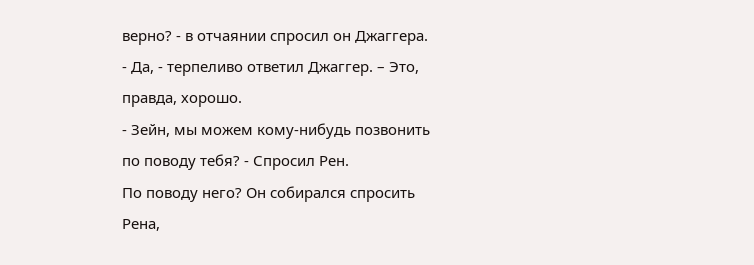верно? - в отчаянии спросил он Джаггера.
- Да, - терпеливо ответил Джаггер. – Это, правда, хорошо.
- Зейн, мы можем кому-нибудь позвонить по поводу тебя? - Спросил Рен.
По поводу него? Он собирался спросить Рена,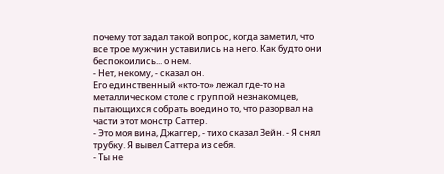почему тот задал такой вопрос, когда заметил, что все трое мужчин уставились на него. Как будто они беспокоились... о нем.
- Нет, некому, - сказал он.
Его единственный «кто-то» лежал где-то на металлическом столе с группой незнакомцев, пытающихся собрать воедино то, что разорвал на части этот монстр Саттер.
- Это моя вина, Джаггер, - тихо сказал Зейн. - Я снял трубку. Я вывел Саттера из себя.
- Ты не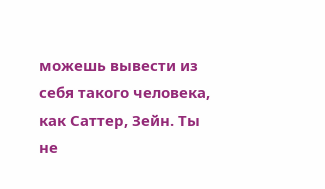можешь вывести из себя такого человека, как Саттер, Зейн. Ты не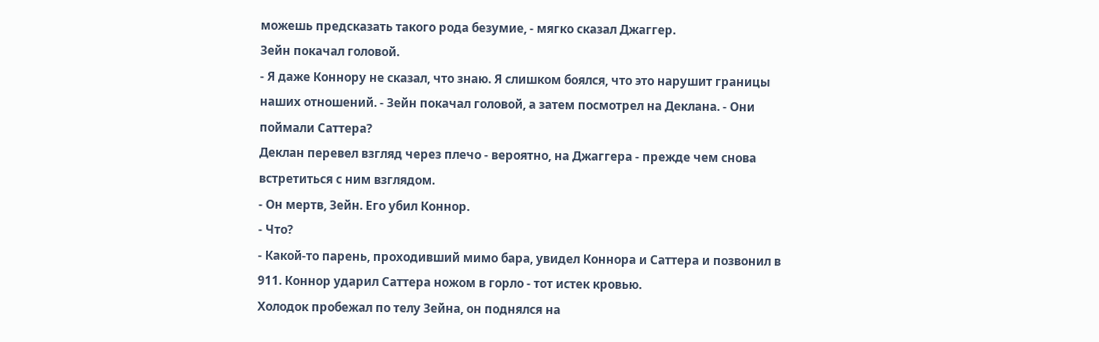можешь предсказать такого рода безумие, - мягко сказал Джаггер.
Зейн покачал головой.
- Я даже Коннору не сказал, что знаю. Я слишком боялся, что это нарушит границы наших отношений. - Зейн покачал головой, а затем посмотрел на Деклана. - Они поймали Саттера?
Деклан перевел взгляд через плечо - вероятно, на Джаггера - прежде чем снова встретиться с ним взглядом.
- Он мертв, Зейн. Его убил Коннор.
- Что?
- Какой-то парень, проходивший мимо бара, увидел Коннора и Саттера и позвонил в 911. Коннор ударил Саттера ножом в горло - тот истек кровью.
Холодок пробежал по телу Зейна, он поднялся на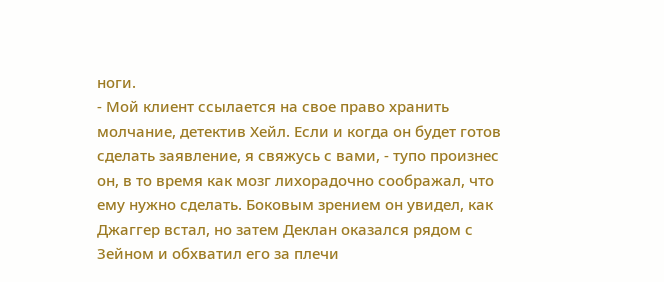ноги.
- Мой клиент ссылается на свое право хранить молчание, детектив Хейл. Если и когда он будет готов сделать заявление, я свяжусь с вами, - тупо произнес он, в то время как мозг лихорадочно соображал, что ему нужно сделать. Боковым зрением он увидел, как Джаггер встал, но затем Деклан оказался рядом с Зейном и обхватил его за плечи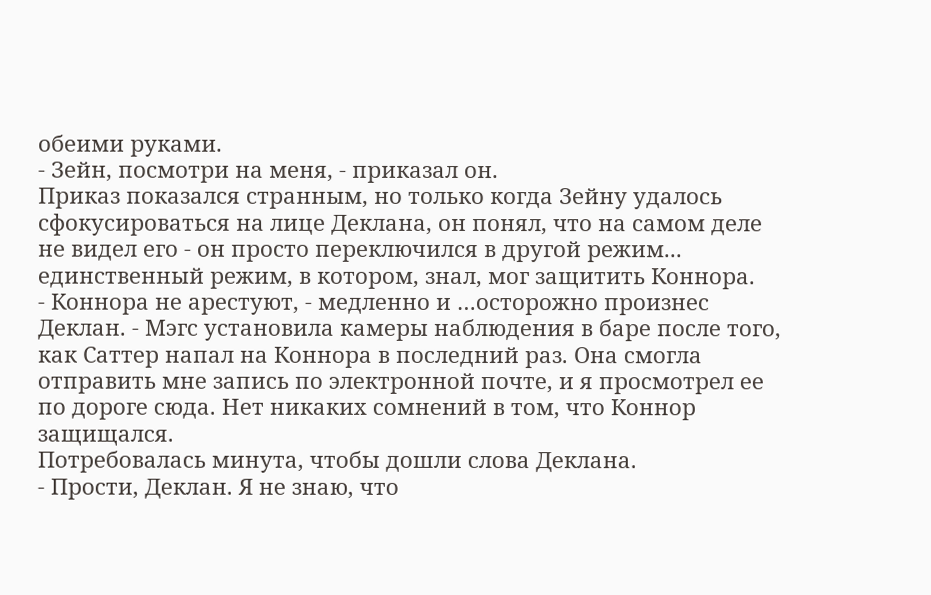обеими руками.
- Зейн, посмотри на меня, - приказал он.
Приказ показался странным, но только когда Зейну удалось сфокусироваться на лице Деклана, он понял, что на самом деле не видел его - он просто переключился в другой режим... единственный режим, в котором, знал, мог защитить Коннора.
- Коннора не арестуют, - медленно и …осторожно произнес Деклан. - Мэгс установила камеры наблюдения в баре после того, как Саттер напал на Коннора в последний раз. Она смогла отправить мне запись по электронной почте, и я просмотрел ее по дороге сюда. Нет никаких сомнений в том, что Коннор защищался.
Потребовалась минута, чтобы дошли слова Деклана.
- Прости, Деклан. Я не знаю, что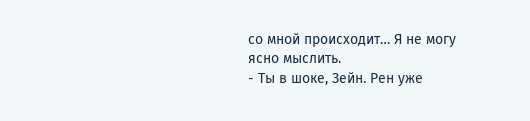со мной происходит… Я не могу ясно мыслить.
- Ты в шоке, Зейн. Рен уже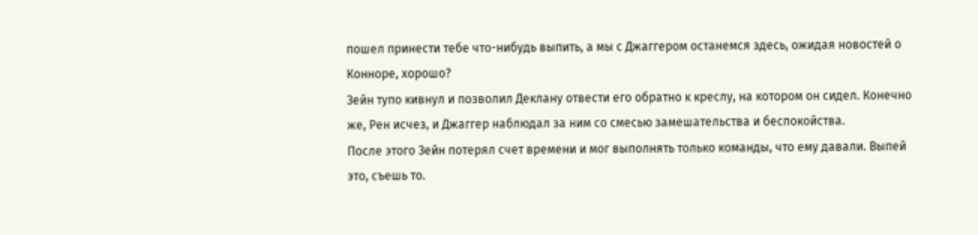пошел принести тебе что-нибудь выпить, а мы с Джаггером останемся здесь, ожидая новостей о Конноре, хорошо?
Зейн тупо кивнул и позволил Деклану отвести его обратно к креслу, на котором он сидел. Конечно же, Рен исчез, и Джаггер наблюдал за ним со смесью замешательства и беспокойства.
После этого Зейн потерял счет времени и мог выполнять только команды, что ему давали. Выпей это, съешь то.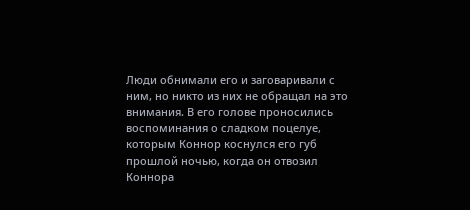Люди обнимали его и заговаривали с ним, но никто из них не обращал на это внимания. В его голове проносились воспоминания о сладком поцелуе, которым Коннор коснулся его губ прошлой ночью, когда он отвозил Коннора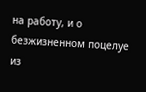на работу, и о безжизненном поцелуе из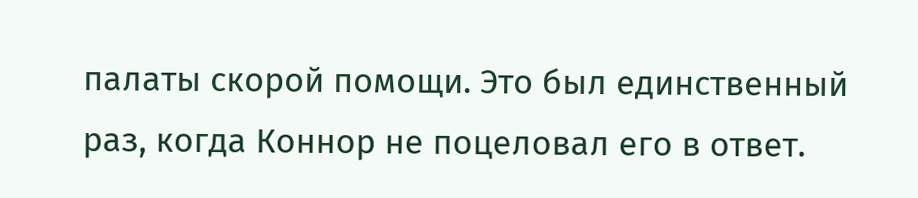палаты скорой помощи. Это был единственный раз, когда Коннор не поцеловал его в ответ.